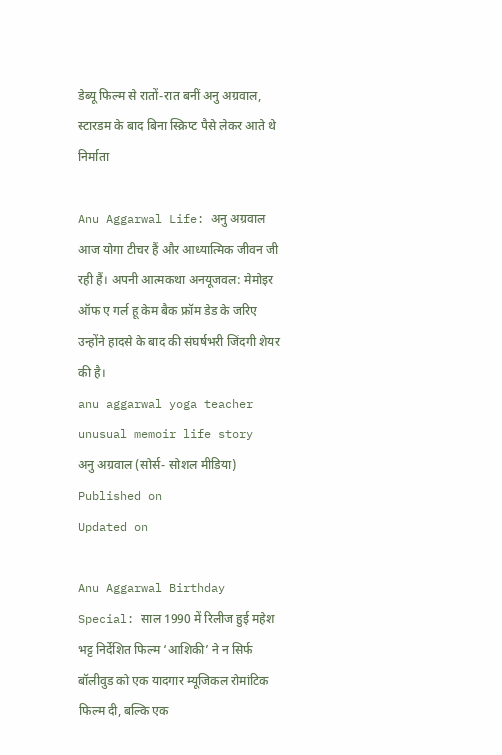डेब्यू फिल्म से रातों-रात बनीं अनु अग्रवाल, स्टारडम के बाद बिना स्क्रिप्ट पैसे लेकर आते थे निर्माता

Anu Aggarwal Life: अनु अग्रवाल आज योगा टीचर हैं और आध्यात्मिक जीवन जी रही हैं। अपनी आत्मकथा अनयूजवल: मेमोइर ऑफ ए गर्ल हू केम बैक फ्रॉम डेड के जरिए उन्होंने हादसे के बाद की संघर्षभरी जिंदगी शेयर की है।
anu aggarwal yoga teacher unusual memoir life story
अनु अग्रवाल (सोर्स- सोशल मीडिया)
Published on
Updated on

Anu Aggarwal Birthday Special: साल 1990 में रिलीज हुई महेश भट्ट निर्देशित फिल्म ‘आशिकी’ ने न सिर्फ बॉलीवुड को एक यादगार म्यूजिकल रोमांटिक फिल्म दी, बल्कि एक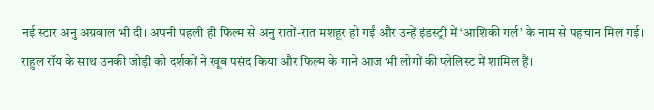नई स्टार अनु अग्रवाल भी दी। अपनी पहली ही फिल्म से अनु रातों-रात मशहूर हो गईं और उन्हें इंडस्ट्री में ‘आशिकी गर्ल’ के नाम से पहचान मिल गई। राहुल रॉय के साथ उनकी जोड़ी को दर्शकों ने खूब पसंद किया और फिल्म के गाने आज भी लोगों की प्लेलिस्ट में शामिल हैं।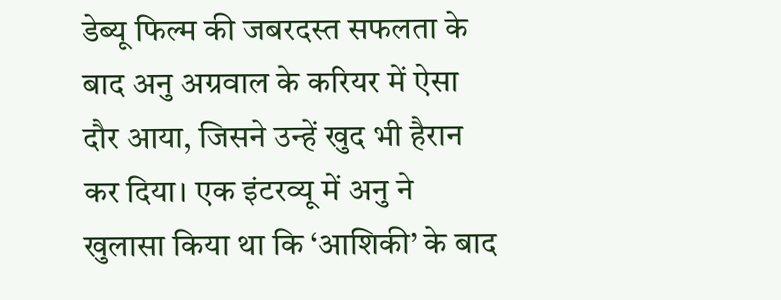डेब्यू फिल्म की जबरदस्त सफलता के बाद अनु अग्रवाल के करियर में ऐसा दौर आया, जिसने उन्हें खुद भी हैरान कर दिया। एक इंटरव्यू में अनु ने खुलासा किया था कि ‘आशिकी’ के बाद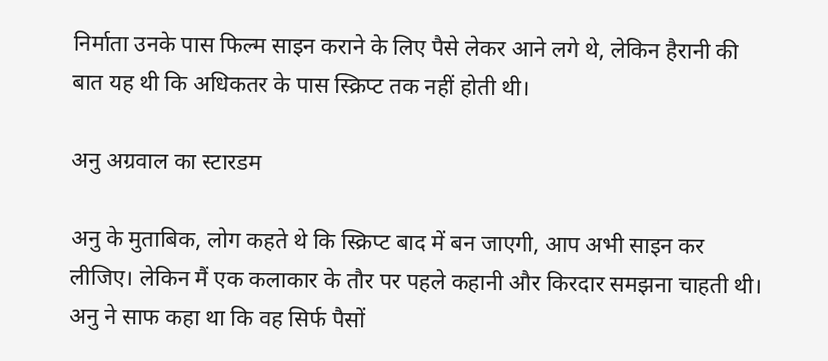निर्माता उनके पास फिल्म साइन कराने के लिए पैसे लेकर आने लगे थे, लेकिन हैरानी की बात यह थी कि अधिकतर के पास स्क्रिप्ट तक नहीं होती थी।

अनु अग्रवाल का स्टारडम

अनु के मुताबिक, लोग कहते थे कि स्क्रिप्ट बाद में बन जाएगी, आप अभी साइन कर लीजिए। लेकिन मैं एक कलाकार के तौर पर पहले कहानी और किरदार समझना चाहती थी। अनु ने साफ कहा था कि वह सिर्फ पैसों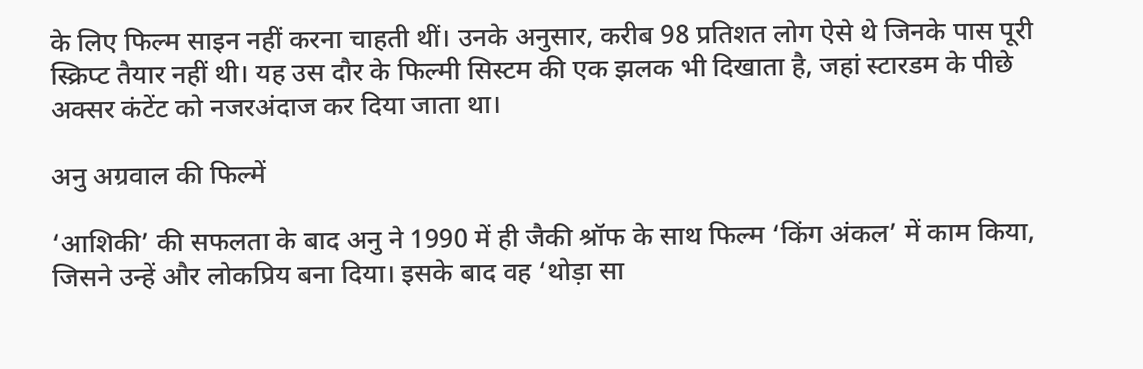के लिए फिल्म साइन नहीं करना चाहती थीं। उनके अनुसार, करीब 98 प्रतिशत लोग ऐसे थे जिनके पास पूरी स्क्रिप्ट तैयार नहीं थी। यह उस दौर के फिल्मी सिस्टम की एक झलक भी दिखाता है, जहां स्टारडम के पीछे अक्सर कंटेंट को नजरअंदाज कर दिया जाता था।

अनु अग्रवाल की फिल्में

‘आशिकी’ की सफलता के बाद अनु ने 1990 में ही जैकी श्रॉफ के साथ फिल्म ‘किंग अंकल’ में काम किया, जिसने उन्हें और लोकप्रिय बना दिया। इसके बाद वह ‘थोड़ा सा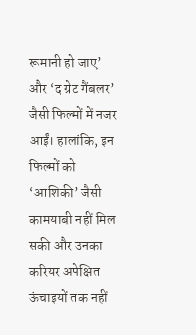रूमानी हो जाए’ और ‘द ग्रेट गैंबलर’ जैसी फिल्मों में नजर आईं। हालांकि, इन फिल्मों को ‘आशिकी’ जैसी कामयाबी नहीं मिल सकी और उनका करियर अपेक्षित ऊंचाइयों तक नहीं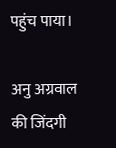पहुंच पाया।

अनु अग्रवाल की जिंदगी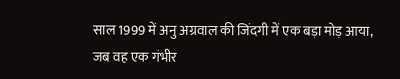साल 1999 में अनु अग्रवाल की जिंदगी में एक बड़ा मोड़ आया, जब वह एक गंभीर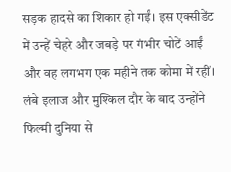सड़क हादसे का शिकार हो गईं। इस एक्सीडेंट में उन्हें चेहरे और जबड़े पर गंभीर चोटें आईं और वह लगभग एक महीने तक कोमा में रहीं। लंबे इलाज और मुश्किल दौर के बाद उन्होंने फिल्मी दुनिया से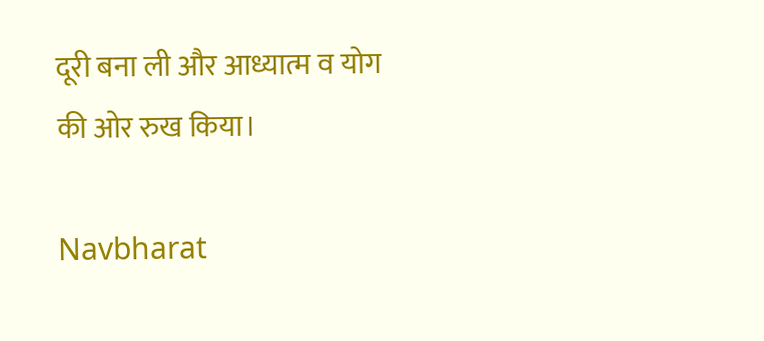दूरी बना ली और आध्यात्म व योग की ओर रुख किया।

Navbharat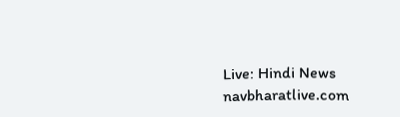Live: Hindi News
navbharatlive.com